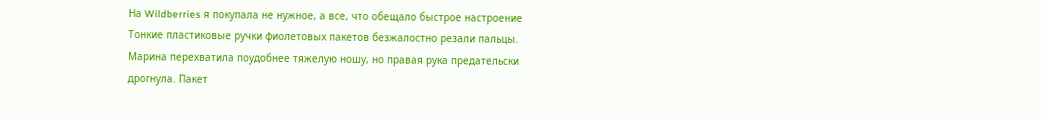На Wildberries я покупала не нужное, а все, что обещало быстрое настроение
Тонкие пластиковые ручки фиолетовых пакетов безжалостно резали пальцы. Марина перехватила поудобнее тяжелую ношу, но правая рука предательски дрогнула. Пакет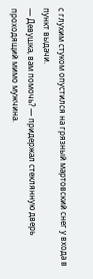с глухим стуком опустился на грязный мартовский снег у входа в пункт выдачи.
— Девушка, вам помочь? — придержал стеклянную дверь проходящий мимо мужчина.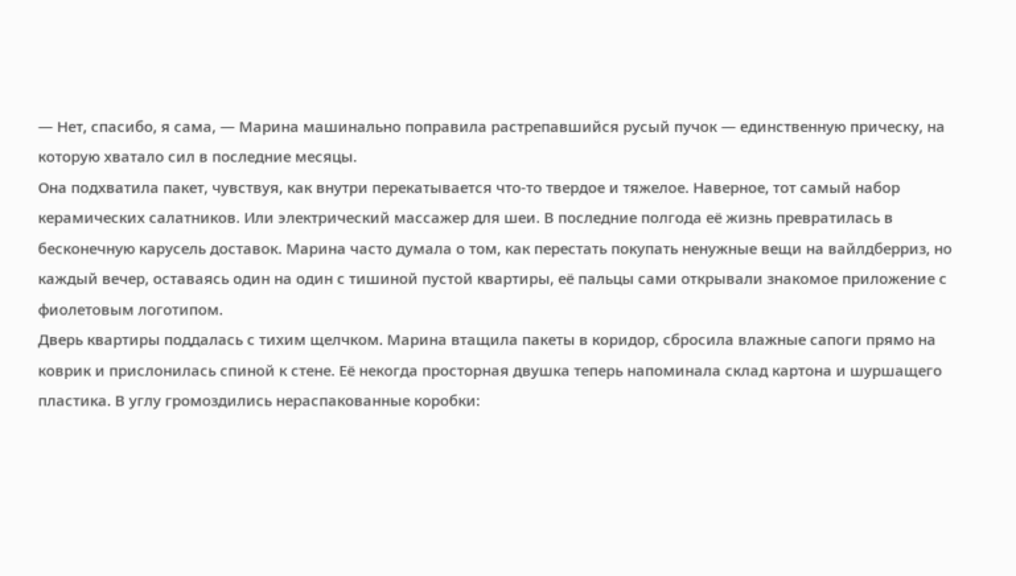— Нет, спасибо, я сама, — Марина машинально поправила растрепавшийся русый пучок — единственную прическу, на которую хватало сил в последние месяцы.
Она подхватила пакет, чувствуя, как внутри перекатывается что-то твердое и тяжелое. Наверное, тот самый набор керамических салатников. Или электрический массажер для шеи. В последние полгода её жизнь превратилась в бесконечную карусель доставок. Марина часто думала о том, как перестать покупать ненужные вещи на вайлдберриз, но каждый вечер, оставаясь один на один с тишиной пустой квартиры, её пальцы сами открывали знакомое приложение с фиолетовым логотипом.
Дверь квартиры поддалась с тихим щелчком. Марина втащила пакеты в коридор, сбросила влажные сапоги прямо на коврик и прислонилась спиной к стене. Её некогда просторная двушка теперь напоминала склад картона и шуршащего пластика. В углу громоздились нераспакованные коробки: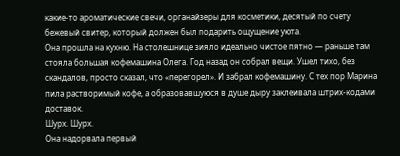какие-то ароматические свечи, органайзеры для косметики, десятый по счету бежевый свитер, который должен был подарить ощущение уюта.
Она прошла на кухню. На столешнице зияло идеально чистое пятно — раньше там стояла большая кофемашина Олега. Год назад он собрал вещи. Ушел тихо, без скандалов, просто сказал, что «перегорел». И забрал кофемашину. С тех пор Марина пила растворимый кофе, а образовавшуюся в душе дыру заклеивала штрих-кодами доставок.
Шурх. Шурх.
Она надорвала первый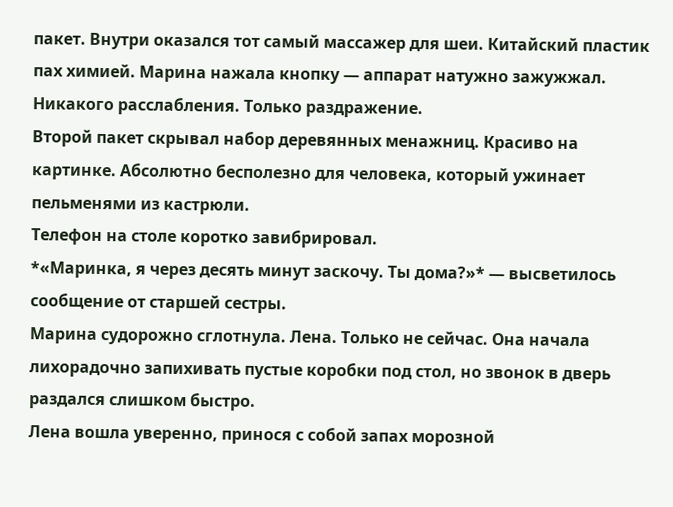пакет. Внутри оказался тот самый массажер для шеи. Китайский пластик пах химией. Марина нажала кнопку — аппарат натужно зажужжал. Никакого расслабления. Только раздражение.
Второй пакет скрывал набор деревянных менажниц. Красиво на картинке. Абсолютно бесполезно для человека, который ужинает пельменями из кастрюли.
Телефон на столе коротко завибрировал.
*«Маринка, я через десять минут заскочу. Ты дома?»* — высветилось сообщение от старшей сестры.
Марина судорожно сглотнула. Лена. Только не сейчас. Она начала лихорадочно запихивать пустые коробки под стол, но звонок в дверь раздался слишком быстро.
Лена вошла уверенно, принося с собой запах морозной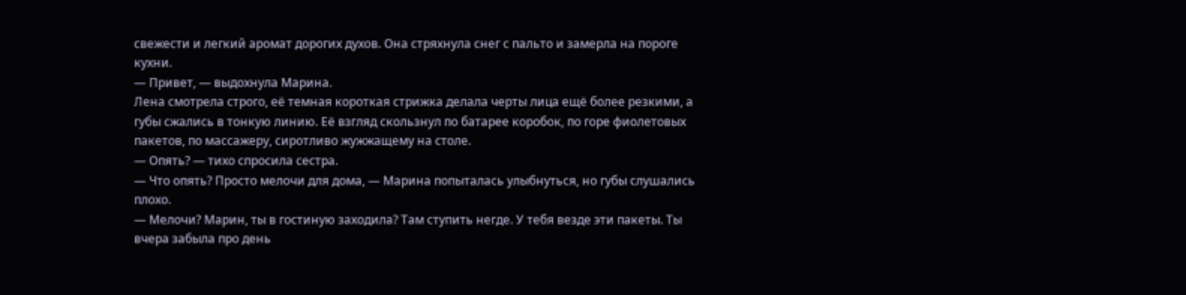свежести и легкий аромат дорогих духов. Она стряхнула снег с пальто и замерла на пороге кухни.
— Привет, — выдохнула Марина.
Лена смотрела строго, её темная короткая стрижка делала черты лица ещё более резкими, а губы сжались в тонкую линию. Её взгляд скользнул по батарее коробок, по горе фиолетовых пакетов, по массажеру, сиротливо жужжащему на столе.
— Опять? — тихо спросила сестра.
— Что опять? Просто мелочи для дома, — Марина попыталась улыбнуться, но губы слушались плохо.
— Мелочи? Марин, ты в гостиную заходила? Там ступить негде. У тебя везде эти пакеты. Ты вчера забыла про день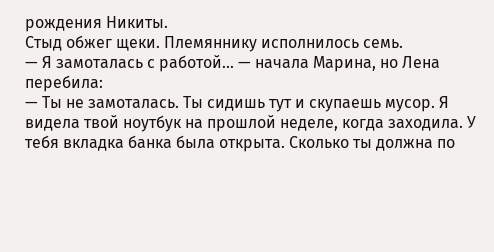рождения Никиты.
Стыд обжег щеки. Племяннику исполнилось семь.
— Я замоталась с работой... — начала Марина, но Лена перебила:
— Ты не замоталась. Ты сидишь тут и скупаешь мусор. Я видела твой ноутбук на прошлой неделе, когда заходила. У тебя вкладка банка была открыта. Сколько ты должна по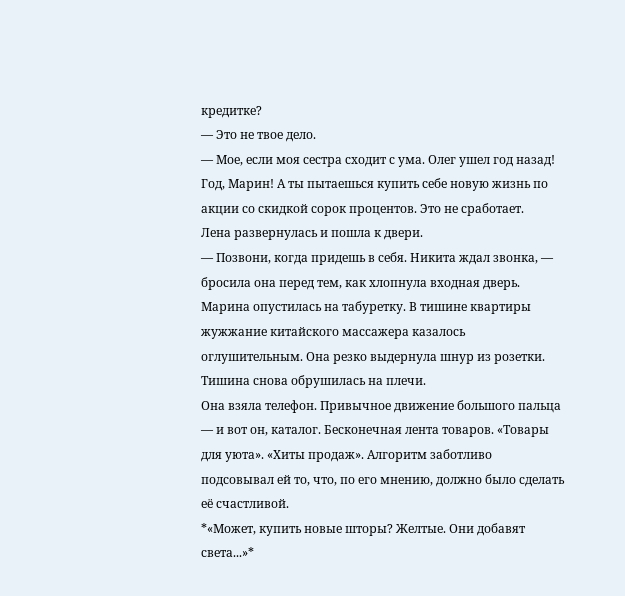кредитке?
— Это не твое дело.
— Мое, если моя сестра сходит с ума. Олег ушел год назад! Год, Марин! А ты пытаешься купить себе новую жизнь по акции со скидкой сорок процентов. Это не сработает.
Лена развернулась и пошла к двери.
— Позвони, когда придешь в себя. Никита ждал звонка, — бросила она перед тем, как хлопнула входная дверь.
Марина опустилась на табуретку. В тишине квартиры жужжание китайского массажера казалось оглушительным. Она резко выдернула шнур из розетки. Тишина снова обрушилась на плечи.
Она взяла телефон. Привычное движение большого пальца — и вот он, каталог. Бесконечная лента товаров. «Товары для уюта». «Хиты продаж». Алгоритм заботливо подсовывал ей то, что, по его мнению, должно было сделать её счастливой.
*«Может, купить новые шторы? Желтые. Они добавят света...»*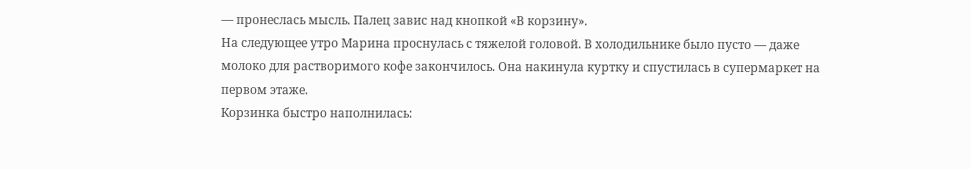— пронеслась мысль. Палец завис над кнопкой «В корзину».
На следующее утро Марина проснулась с тяжелой головой. В холодильнике было пусто — даже молоко для растворимого кофе закончилось. Она накинула куртку и спустилась в супермаркет на первом этаже.
Корзинка быстро наполнилась: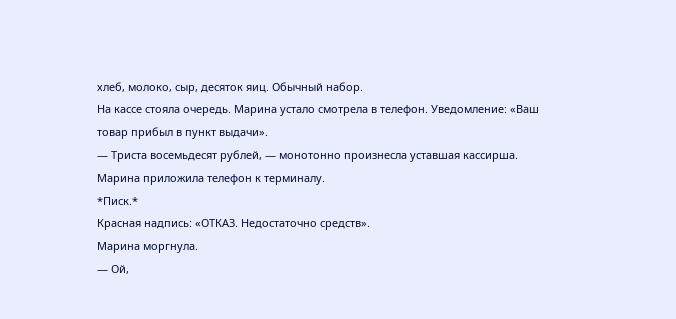хлеб, молоко, сыр, десяток яиц. Обычный набор.
На кассе стояла очередь. Марина устало смотрела в телефон. Уведомление: «Ваш товар прибыл в пункт выдачи».
— Триста восемьдесят рублей, — монотонно произнесла уставшая кассирша.
Марина приложила телефон к терминалу.
*Писк.*
Красная надпись: «ОТКАЗ. Недостаточно средств».
Марина моргнула.
— Ой,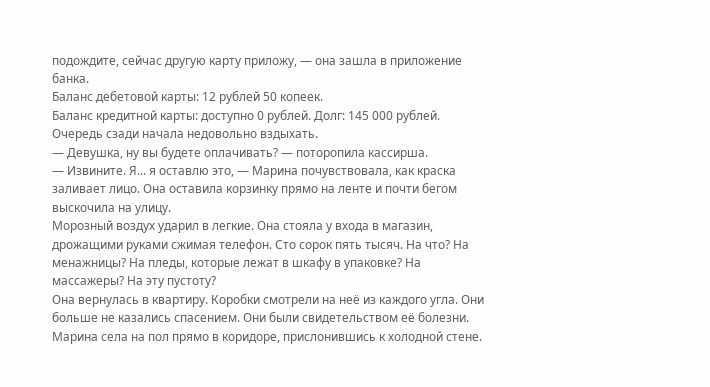подождите, сейчас другую карту приложу, — она зашла в приложение банка.
Баланс дебетовой карты: 12 рублей 50 копеек.
Баланс кредитной карты: доступно 0 рублей. Долг: 145 000 рублей.
Очередь сзади начала недовольно вздыхать.
— Девушка, ну вы будете оплачивать? — поторопила кассирша.
— Извините. Я... я оставлю это, — Марина почувствовала, как краска заливает лицо. Она оставила корзинку прямо на ленте и почти бегом выскочила на улицу.
Морозный воздух ударил в легкие. Она стояла у входа в магазин, дрожащими руками сжимая телефон. Сто сорок пять тысяч. На что? На менажницы? На пледы, которые лежат в шкафу в упаковке? На массажеры? На эту пустоту?
Она вернулась в квартиру. Коробки смотрели на неё из каждого угла. Они больше не казались спасением. Они были свидетельством её болезни.
Марина села на пол прямо в коридоре, прислонившись к холодной стене.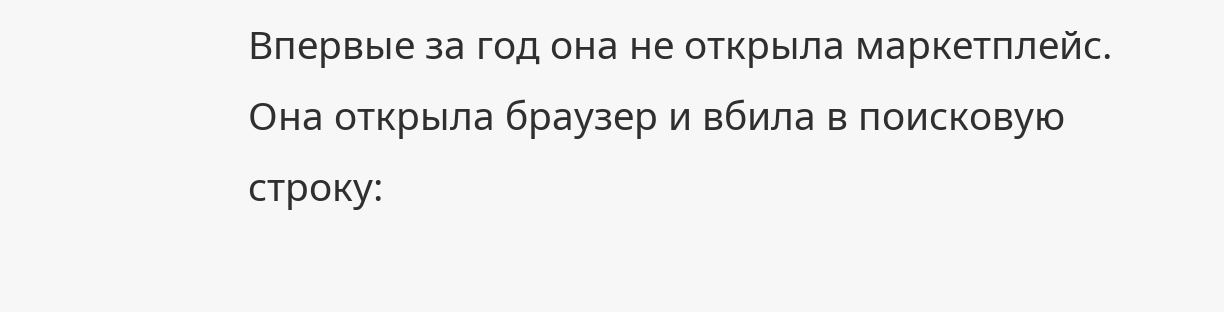Впервые за год она не открыла маркетплейс. Она открыла браузер и вбила в поисковую строку: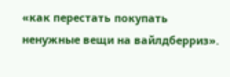«как перестать покупать ненужные вещи на вайлдберриз».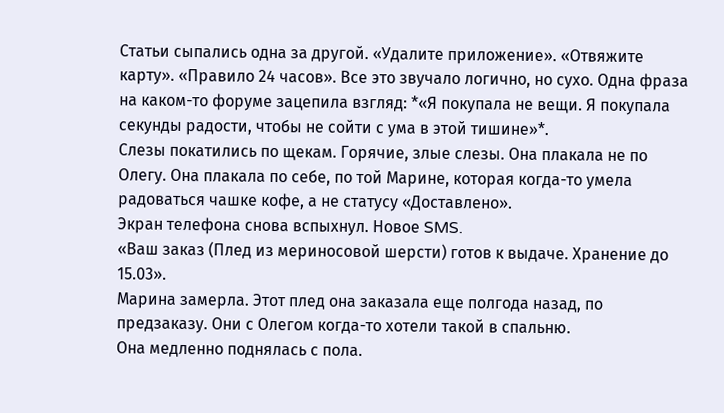Статьи сыпались одна за другой. «Удалите приложение». «Отвяжите карту». «Правило 24 часов». Все это звучало логично, но сухо. Одна фраза на каком-то форуме зацепила взгляд: *«Я покупала не вещи. Я покупала секунды радости, чтобы не сойти с ума в этой тишине»*.
Слезы покатились по щекам. Горячие, злые слезы. Она плакала не по Олегу. Она плакала по себе, по той Марине, которая когда-то умела радоваться чашке кофе, а не статусу «Доставлено».
Экран телефона снова вспыхнул. Новое SMS.
«Ваш заказ (Плед из мериносовой шерсти) готов к выдаче. Хранение до 15.03».
Марина замерла. Этот плед она заказала еще полгода назад, по предзаказу. Они с Олегом когда-то хотели такой в спальню.
Она медленно поднялась с пола.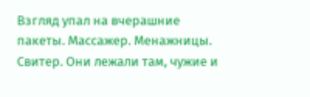Взгляд упал на вчерашние пакеты. Массажер. Менажницы. Свитер. Они лежали там, чужие и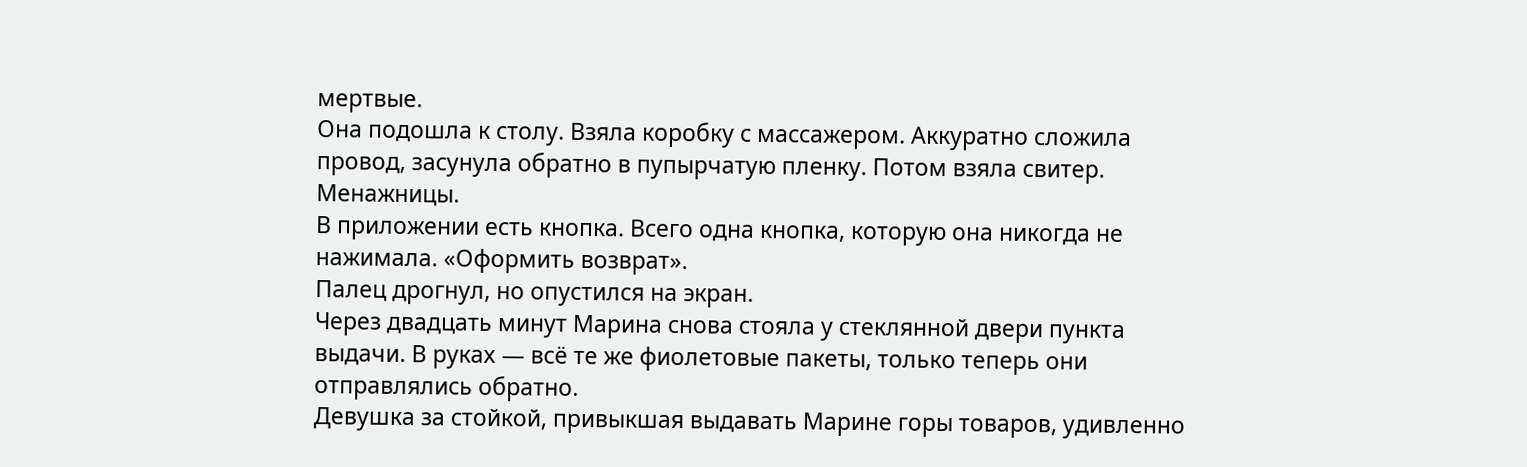мертвые.
Она подошла к столу. Взяла коробку с массажером. Аккуратно сложила провод, засунула обратно в пупырчатую пленку. Потом взяла свитер. Менажницы.
В приложении есть кнопка. Всего одна кнопка, которую она никогда не нажимала. «Оформить возврат».
Палец дрогнул, но опустился на экран.
Через двадцать минут Марина снова стояла у стеклянной двери пункта выдачи. В руках — всё те же фиолетовые пакеты, только теперь они отправлялись обратно.
Девушка за стойкой, привыкшая выдавать Марине горы товаров, удивленно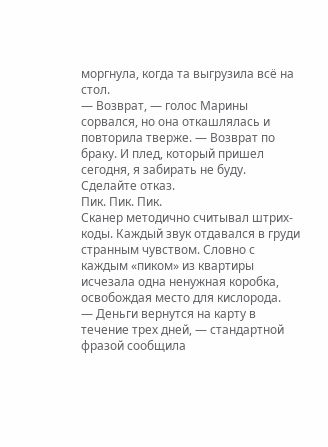моргнула, когда та выгрузила всё на стол.
— Возврат, — голос Марины сорвался, но она откашлялась и повторила тверже. — Возврат по браку. И плед, который пришел сегодня, я забирать не буду. Сделайте отказ.
Пик. Пик. Пик.
Сканер методично считывал штрих-коды. Каждый звук отдавался в груди странным чувством. Словно с каждым «пиком» из квартиры исчезала одна ненужная коробка, освобождая место для кислорода.
— Деньги вернутся на карту в течение трех дней, — стандартной фразой сообщила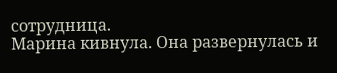сотрудница.
Марина кивнула. Она развернулась и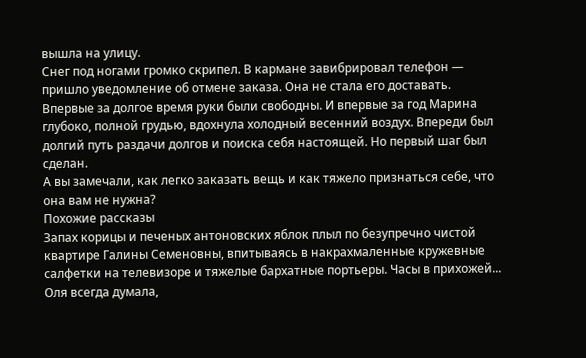вышла на улицу.
Снег под ногами громко скрипел. В кармане завибрировал телефон — пришло уведомление об отмене заказа. Она не стала его доставать.
Впервые за долгое время руки были свободны. И впервые за год Марина глубоко, полной грудью, вдохнула холодный весенний воздух. Впереди был долгий путь раздачи долгов и поиска себя настоящей. Но первый шаг был сделан.
А вы замечали, как легко заказать вещь и как тяжело признаться себе, что она вам не нужна?
Похожие рассказы
Запах корицы и печеных антоновских яблок плыл по безупречно чистой квартире Галины Семеновны, впитываясь в накрахмаленные кружевные салфетки на телевизоре и тяжелые бархатные портьеры. Часы в прихожей...
Оля всегда думала,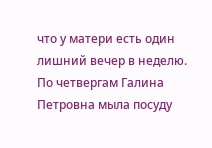что у матери есть один лишний вечер в неделю. По четвергам Галина Петровна мыла посуду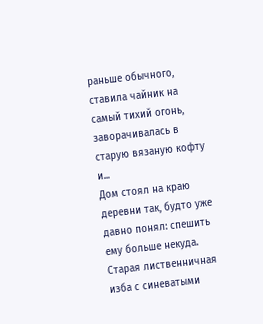раньше обычного, ставила чайник на самый тихий огонь, заворачивалась в старую вязаную кофту и...
Дом стоял на краю деревни так, будто уже давно понял: спешить ему больше некуда. Старая лиственничная изба с синеватыми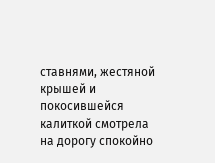ставнями, жестяной крышей и покосившейся калиткой смотрела на дорогу спокойно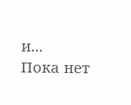и...
Пока нет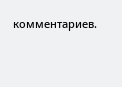комментариев.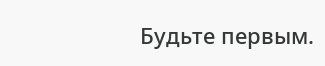Будьте первым.